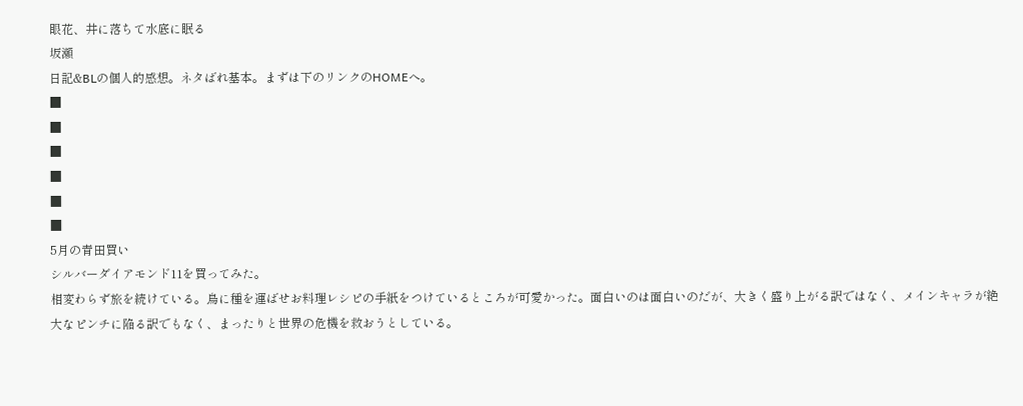眼花、井に落ちて水底に眠る
坂瀬
日記&BLの個人的感想。ネタばれ基本。まずは下のリンクのHOMEへ。
■
■
■
■
■
■
5月の青田買い
シルバーダイアモンド11を買ってみた。
相変わらず旅を続けている。鳥に種を運ばせお料理レシピの手紙をつけているところが可愛かった。面白いのは面白いのだが、大きく盛り上がる訳ではなく、メインキャラが絶大なピンチに陥る訳でもなく、まったりと世界の危機を救おうとしている。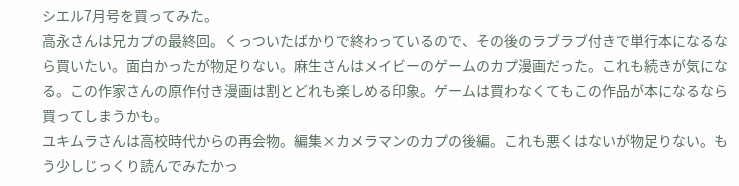シエル7月号を買ってみた。
高永さんは兄カプの最終回。くっついたばかりで終わっているので、その後のラブラブ付きで単行本になるなら買いたい。面白かったが物足りない。麻生さんはメイビーのゲームのカプ漫画だった。これも続きが気になる。この作家さんの原作付き漫画は割とどれも楽しめる印象。ゲームは買わなくてもこの作品が本になるなら買ってしまうかも。
ユキムラさんは高校時代からの再会物。編集×カメラマンのカプの後編。これも悪くはないが物足りない。もう少しじっくり読んでみたかっ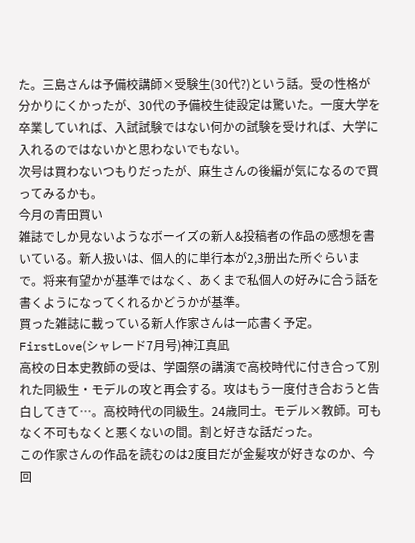た。三島さんは予備校講師×受験生(30代?)という話。受の性格が分かりにくかったが、30代の予備校生徒設定は驚いた。一度大学を卒業していれば、入試試験ではない何かの試験を受ければ、大学に入れるのではないかと思わないでもない。
次号は買わないつもりだったが、麻生さんの後編が気になるので買ってみるかも。
今月の青田買い
雑誌でしか見ないようなボーイズの新人&投稿者の作品の感想を書いている。新人扱いは、個人的に単行本が2,3册出た所ぐらいまで。将来有望かが基準ではなく、あくまで私個人の好みに合う話を書くようになってくれるかどうかが基準。
買った雑誌に載っている新人作家さんは一応書く予定。
FirstLove(シャレード7月号)神江真凪
高校の日本史教師の受は、学園祭の講演で高校時代に付き合って別れた同級生・モデルの攻と再会する。攻はもう一度付き合おうと告白してきて…。高校時代の同級生。24歳同士。モデル×教師。可もなく不可もなくと悪くないの間。割と好きな話だった。
この作家さんの作品を読むのは2度目だが金髪攻が好きなのか、今回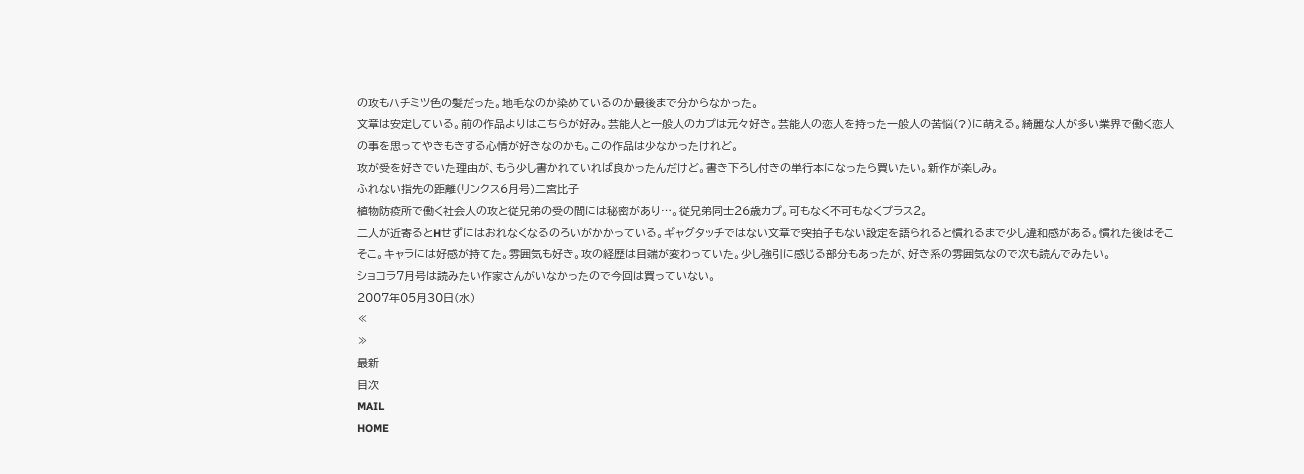の攻もハチミツ色の髪だった。地毛なのか染めているのか最後まで分からなかった。
文章は安定している。前の作品よりはこちらが好み。芸能人と一般人のカプは元々好き。芸能人の恋人を持った一般人の苦悩(?)に萌える。綺麗な人が多い業界で働く恋人の事を思ってやきもきする心情が好きなのかも。この作品は少なかったけれど。
攻が受を好きでいた理由が、もう少し書かれていれば良かったんだけど。書き下ろし付きの単行本になったら買いたい。新作が楽しみ。
ふれない指先の距離(リンクス6月号)二宮比子
植物防疫所で働く社会人の攻と従兄弟の受の間には秘密があり…。従兄弟同士26歳カプ。可もなく不可もなくプラス2。
二人が近寄るとHせずにはおれなくなるのろいがかかっている。ギャグタッチではない文章で突拍子もない設定を語られると慣れるまで少し違和感がある。慣れた後はそこそこ。キャラには好感が持てた。雰囲気も好き。攻の経歴は目端が変わっていた。少し強引に感じる部分もあったが、好き系の雰囲気なので次も読んでみたい。
ショコラ7月号は読みたい作家さんがいなかったので今回は買っていない。
2007年05月30日(水)
≪
≫
最新
目次
MAIL
HOME